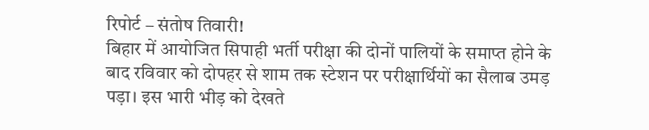रिपोर्ट – संतोष तिवारी!
बिहार में आयोजित सिपाही भर्ती परीक्षा की दोनों पालियों के समाप्त होने के बाद रविवार को दोपहर से शाम तक स्टेशन पर परीक्षार्थियों का सैलाब उमड़ पड़ा। इस भारी भीड़ को देखते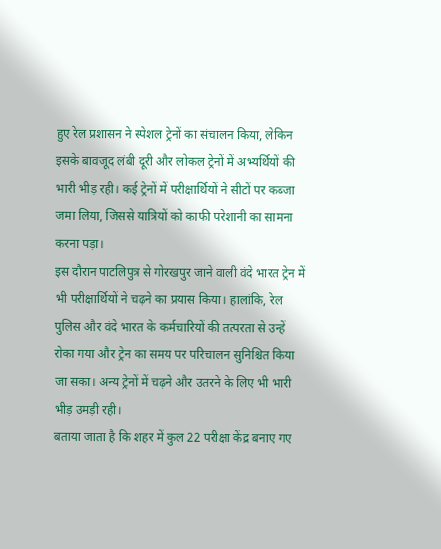हुए रेल प्रशासन ने स्पेशल ट्रेनों का संचालन किया, लेकिन इसके बावजूद लंबी दूरी और लोकल ट्रेनों में अभ्यर्थियों की भारी भीड़ रही। कई ट्रेनों में परीक्षार्थियों ने सीटों पर कब्जा जमा लिया, जिससे यात्रियों को काफी परेशानी का सामना करना पड़ा।
इस दौरान पाटलिपुत्र से गोरखपुर जाने वाली वंदे भारत ट्रेन में भी परीक्षार्थियों ने चढ़ने का प्रयास किया। हालांकि, रेल पुलिस और वंदे भारत के कर्मचारियों की तत्परता से उन्हें रोका गया और ट्रेन का समय पर परिचालन सुनिश्चित किया जा सका। अन्य ट्रेनों में चढ़ने और उतरने के लिए भी भारी भीड़ उमड़ी रही।
बताया जाता है कि शहर में कुल 22 परीक्षा केंद्र बनाए गए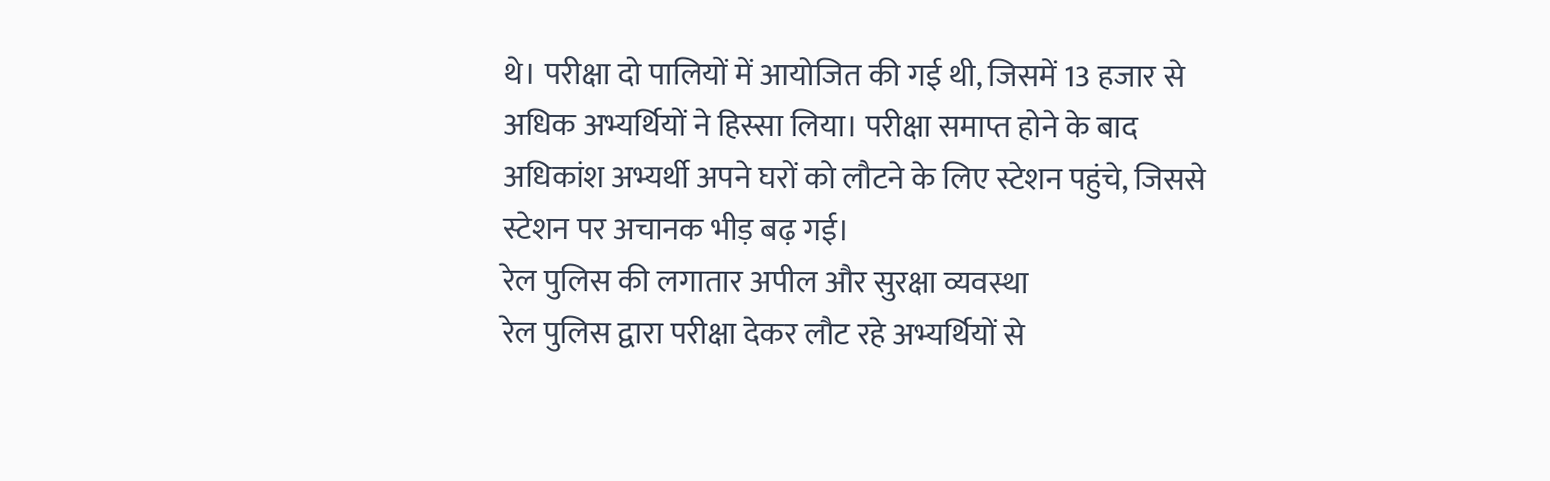थे। परीक्षा दो पालियों में आयोजित की गई थी, जिसमें 13 हजार से अधिक अभ्यर्थियों ने हिस्सा लिया। परीक्षा समाप्त होने के बाद अधिकांश अभ्यर्थी अपने घरों को लौटने के लिए स्टेशन पहुंचे, जिससे स्टेशन पर अचानक भीड़ बढ़ गई।
रेल पुलिस की लगातार अपील और सुरक्षा व्यवस्था
रेल पुलिस द्वारा परीक्षा देकर लौट रहे अभ्यर्थियों से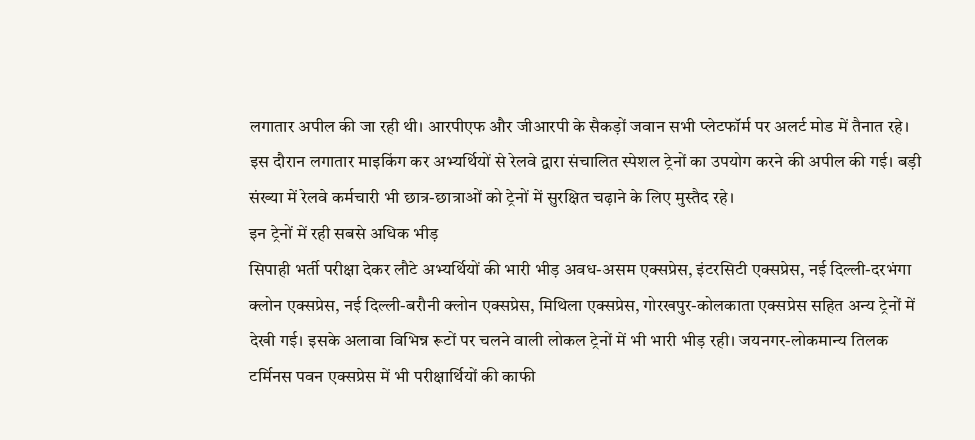लगातार अपील की जा रही थी। आरपीएफ और जीआरपी के सैकड़ों जवान सभी प्लेटफॉर्म पर अलर्ट मोड में तैनात रहे। इस दौरान लगातार माइकिंग कर अभ्यर्थियों से रेलवे द्वारा संचालित स्पेशल ट्रेनों का उपयोग करने की अपील की गई। बड़ी संख्या में रेलवे कर्मचारी भी छात्र-छात्राओं को ट्रेनों में सुरक्षित चढ़ाने के लिए मुस्तैद रहे।
इन ट्रेनों में रही सबसे अधिक भीड़
सिपाही भर्ती परीक्षा देकर लौटे अभ्यर्थियों की भारी भीड़ अवध-असम एक्सप्रेस, इंटरसिटी एक्सप्रेस, नई दिल्ली-दरभंगा क्लोन एक्सप्रेस, नई दिल्ली-बरौनी क्लोन एक्सप्रेस, मिथिला एक्सप्रेस, गोरखपुर-कोलकाता एक्सप्रेस सहित अन्य ट्रेनों में देखी गई। इसके अलावा विभिन्न रूटों पर चलने वाली लोकल ट्रेनों में भी भारी भीड़ रही। जयनगर-लोकमान्य तिलक टर्मिनस पवन एक्सप्रेस में भी परीक्षार्थियों की काफी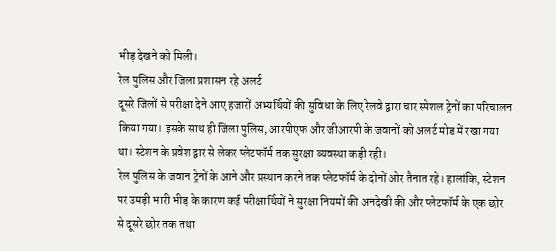भीड़ देखने को मिली।
रेल पुलिस और जिला प्रशासन रहे अलर्ट
दूसरे जिलों से परीक्षा देने आए हजारों अभ्यर्थियों की सुविधा के लिए रेलवे द्वारा चार स्पेशल ट्रेनों का परिचालन किया गया। इसके साथ ही जिला पुलिस, आरपीएफ और जीआरपी के जवानों को अलर्ट मोड में रखा गया था। स्टेशन के प्रवेश द्वार से लेकर प्लेटफॉर्म तक सुरक्षा व्यवस्था कड़ी रही।
रेल पुलिस के जवान ट्रेनों के आने और प्रस्थान करने तक प्लेटफॉर्म के दोनों ओर तैनात रहे। हालांकि, स्टेशन पर उमड़ी भारी भीड़ के कारण कई परीक्षार्थियों ने सुरक्षा नियमों की अनदेखी की और प्लेटफॉर्म के एक छोर से दूसरे छोर तक तथा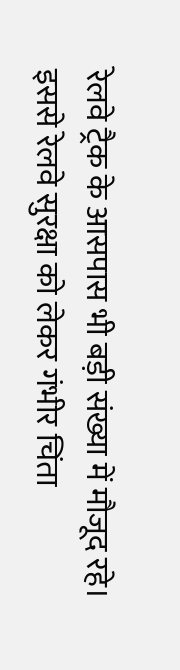रेलवे ट्रैक के आसपास भी बड़ी संख्या में मौजूद रहे। इससे रेलवे सुरक्षा को लेकर गंभीर चिंता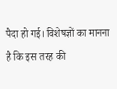पैदा हो गई। विशेषज्ञों का मानना है कि इस तरह की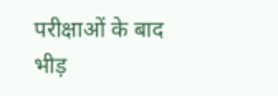परीक्षाओं के बाद भीड़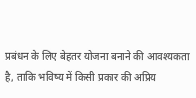प्रबंधन के लिए बेहतर योजना बनाने की आवश्यकता है, ताकि भविष्य में किसी प्रकार की अप्रिय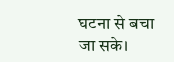घटना से बचा जा सके।